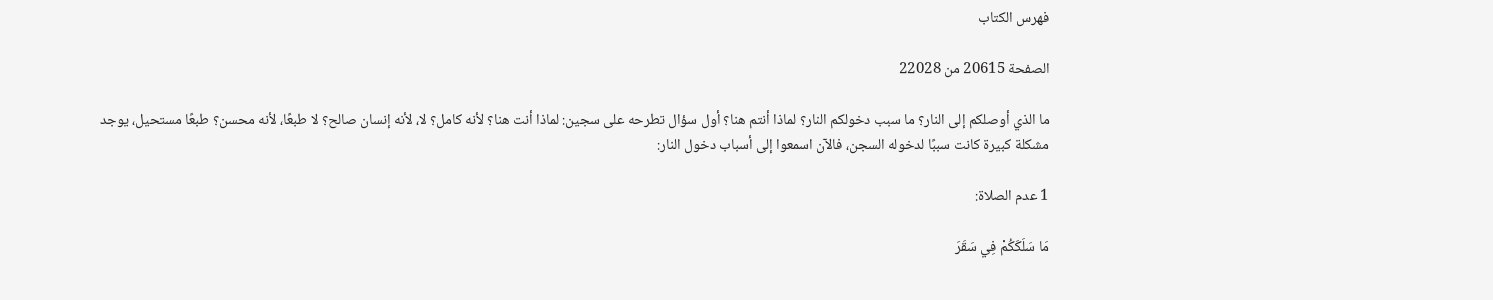فهرس الكتاب

الصفحة 20615 من 22028

ما الذي أوصلكم إلى النار؟ ما سبب دخولكم النار؟ لماذا أنتم هنا؟ أول سؤال تطرحه على سجين: لماذا أنت هنا؟ لأنه كامل؟ لا، لأنه إنسان صالح؟ لا طبعًا، لأنه محسن؟ طبعًا مستحيل، يوجد مشكلة كبيرة كانت سببًا لدخوله السجن، فالآن اسمعوا إلى أسباب دخول النار:

1 عدم الصلاة:

مَا سَلَكَكُمْ فِي سَقَرَ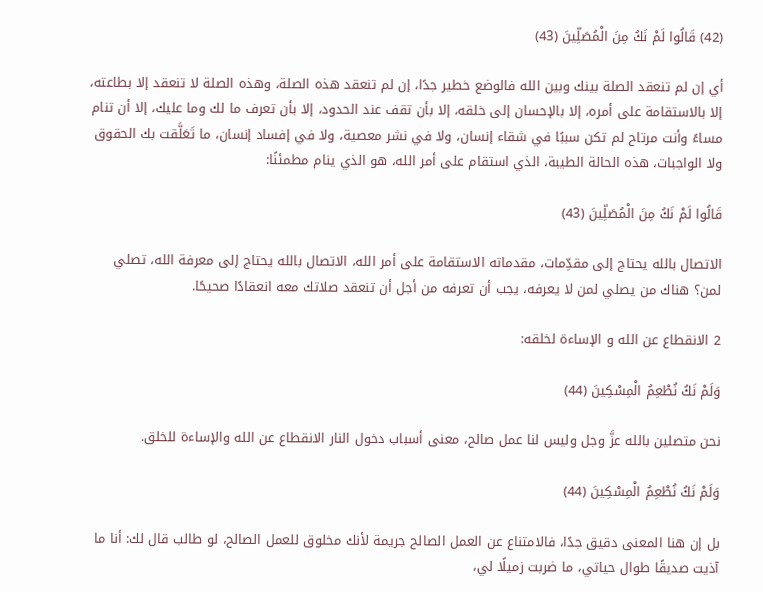(42) قَالُوا لَمْ نَكُ مِنَ الْمُصَلِّينَ (43)

أي إن لم تنعقد الصلة بينك وبين الله فالوضع خطير جدًا، إن لم تنعقد هذه الصلة، وهذه الصلة لا تنعقد إلا بطاعته، إلا بالاستقامة على أمره، إلا بالإحسان إلى خلقه، إلا بأن تقف عند الحدود، إلا بأن تعرف ما لك وما عليك، إلا أن تنام مساءً وأنت مرتاح لم تكن سببًا في شقاء إنسان، ولا في نشر معصية، ولا في إفساد إنسان، ما تَعَلَّقت بك الحقوق ولا الواجبات، هذه الحالة الطيبة، الذي استقام على أمر الله، هو الذي ينام مطمئنًا:

قَالُوا لَمْ نَكُ مِنَ الْمُصَلِّينَ (43)

الاتصال بالله يحتاج إلى مقدِّمات، مقدماته الاستقامة على أمر الله، الاتصال بالله يحتاج إلى معرفة الله، تصلي لمن؟ هناك من يصلي لمن لا يعرفه، يجب أن تعرفه من أجل أن تنعقد صلاتك معه انعقادًا صحيحًا.

2 الانقطاع عن الله و الإساءة لخلقه:

وَلَمْ نَكُ نُطْعِمُ الْمِسْكِينَ (44)

نحن متصلين بالله عزَّ وجل وليس لنا عمل صالح، معنى أسباب دخول النار الانقطاع عن الله والإساءة للخلق.

وَلَمْ نَكُ نُطْعِمُ الْمِسْكِينَ (44)

بل إن هنا المعنى دقيق جدًا، فالامتناع عن العمل الصالح جريمة لأنك مخلوق للعمل الصالح، لو طالب قال لك: أنا ما آذيت صديقًا طوال حياتي، ما ضربت زميلًا لي،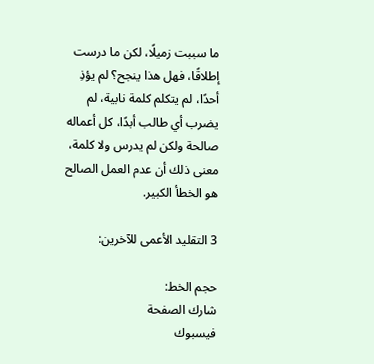ما سببت زميلًا، لكن ما درست إطلاقًا، فهل هذا ينجح؟ لم يؤذِ أحدًا، لم يتكلم كلمة نابية، لم يضرب أي طالب أبدًا، كل أعماله صالحة ولكن لم يدرس ولا كلمة، معنى ذلك أن عدم العمل الصالح هو الخطأ الكبير.

3 التقليد الأعمى للآخرين:

حجم الخط:
شارك الصفحة
فيسبوك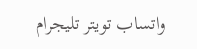واتساب تويتر تليجرام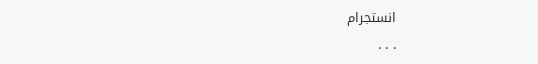انستجرام
. . .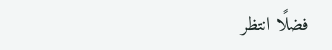فضلًا انتظر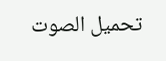تحميل الصوت